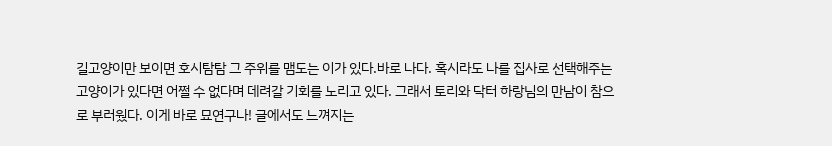길고양이만 보이면 호시탐탐 그 주위를 맴도는 이가 있다.바로 나다. 혹시라도 나를 집사로 선택해주는 고양이가 있다면 어쩔 수 없다며 데려갈 기회를 노리고 있다. 그래서 토리와 닥터 하랑님의 만남이 참으로 부러웠다. 이게 바로 묘연구나! 글에서도 느껴지는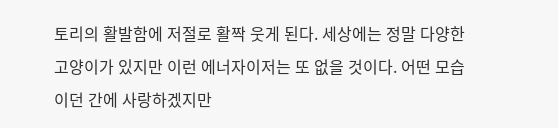토리의 활발함에 저절로 활짝 웃게 된다. 세상에는 정말 다양한 고양이가 있지만 이런 에너자이저는 또 없을 것이다. 어떤 모습이던 간에 사랑하겠지만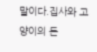말이다.집사와 고양이의 돈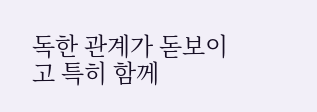독한 관계가 돋보이고 특히 함께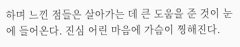하며 느낀 점들은 살아가는 데 큰 도움을 준 것이 눈에 들어온다. 진심 어린 마음에 가슴이 찡해진다.